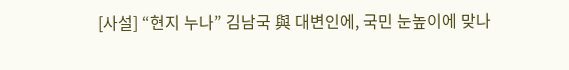[사설] “현지 누나” 김남국 與 대변인에, 국민 눈높이에 맞나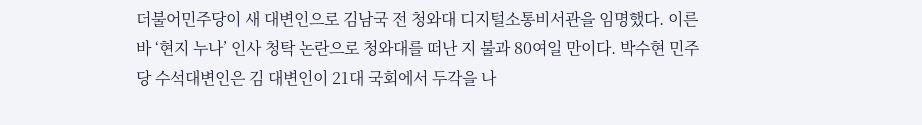더불어민주당이 새 대변인으로 김남국 전 청와대 디지털소통비서관을 임명했다. 이른바 ‘현지 누나’ 인사 청탁 논란으로 청와대를 떠난 지 불과 80여일 만이다. 박수현 민주당 수석대변인은 김 대변인이 21대 국회에서 두각을 나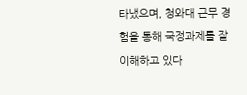타냈으며, 청와대 근무 경험을 통해 국정과제를 잘 이해하고 있다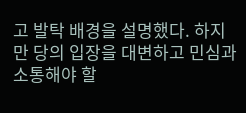고 발탁 배경을 설명했다. 하지만 당의 입장을 대변하고 민심과 소통해야 할